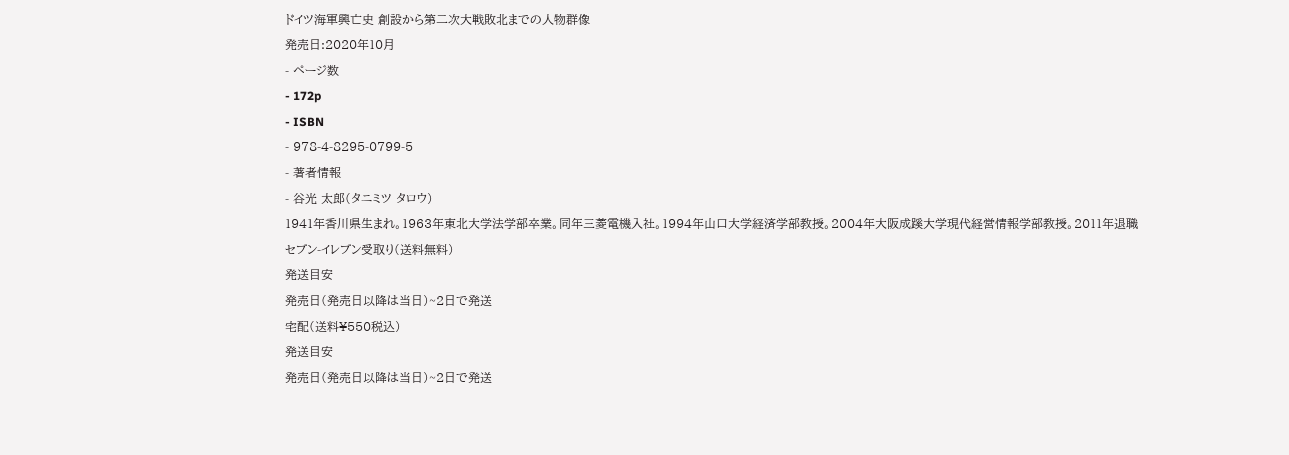ドイツ海軍興亡史 創設から第二次大戦敗北までの人物群像
発売日:2020年10月
- ページ数
- 172p
- ISBN
- 978-4-8295-0799-5
- 著者情報
- 谷光 太郎(タニミツ タロウ)
1941年香川県生まれ。1963年東北大学法学部卒業。同年三菱電機入社。1994年山口大学経済学部教授。2004年大阪成蹊大学現代経営情報学部教授。2011年退職
セブン-イレブン受取り(送料無料)
発送目安
発売日(発売日以降は当日)~2日で発送
宅配(送料¥550税込)
発送目安
発売日(発売日以降は当日)~2日で発送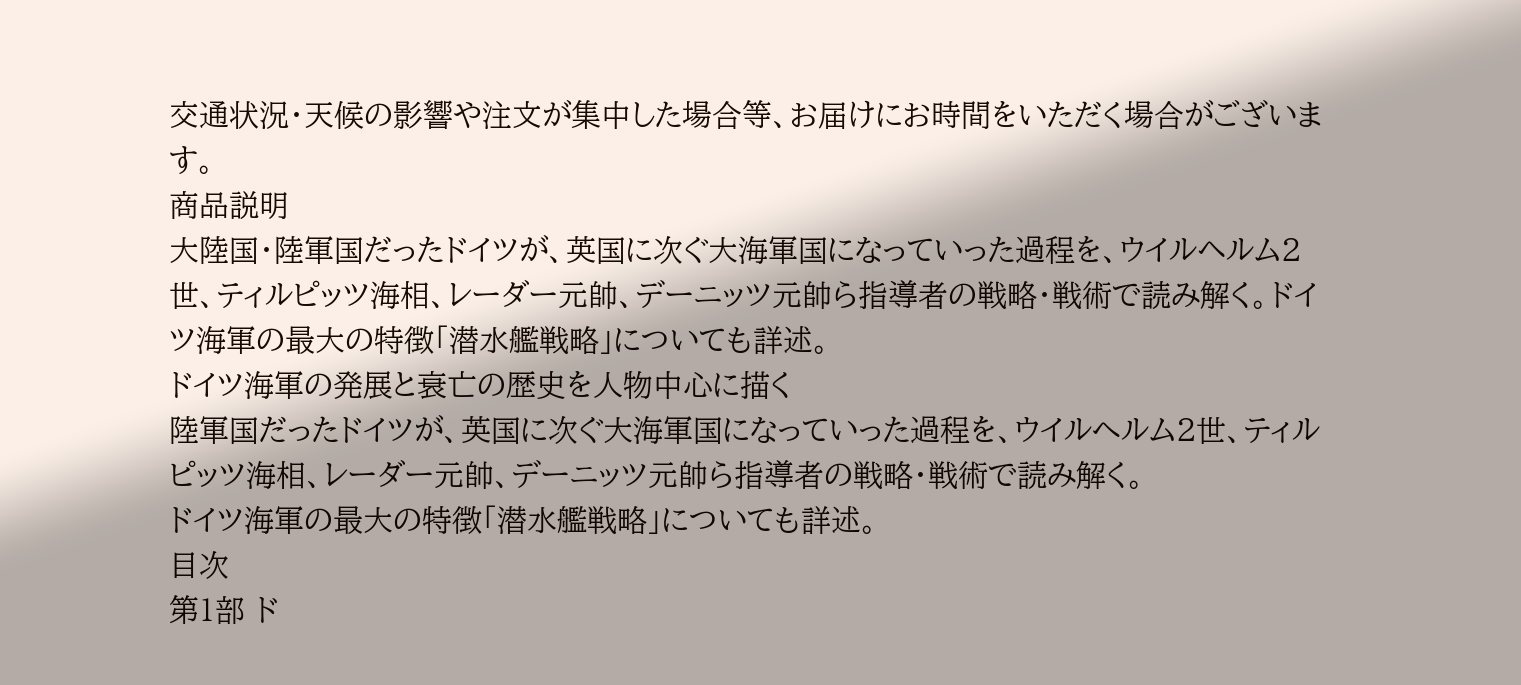交通状況・天候の影響や注文が集中した場合等、お届けにお時間をいただく場合がございます。
商品説明
大陸国・陸軍国だったドイツが、英国に次ぐ大海軍国になっていった過程を、ウイルヘルム2世、ティルピッツ海相、レーダー元帥、デーニッツ元帥ら指導者の戦略・戦術で読み解く。ドイツ海軍の最大の特徴「潜水艦戦略」についても詳述。
ドイツ海軍の発展と衰亡の歴史を人物中心に描く
陸軍国だったドイツが、英国に次ぐ大海軍国になっていった過程を、ウイルへルム2世、ティルピッツ海相、レーダー元帥、デーニッツ元帥ら指導者の戦略・戦術で読み解く。
ドイツ海軍の最大の特徴「潜水艦戦略」についても詳述。
目次
第1部 ド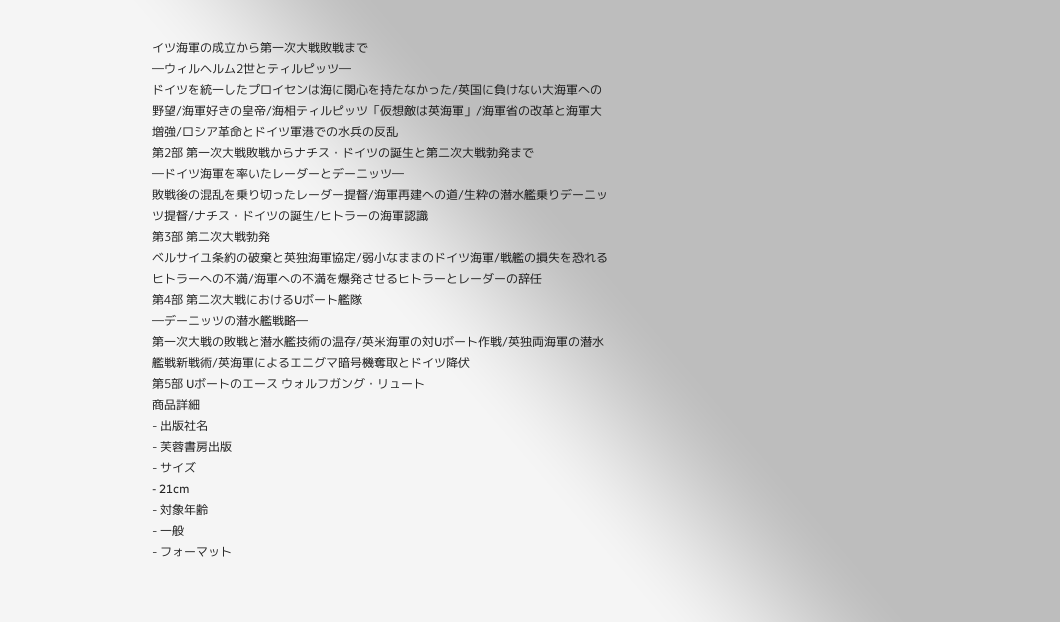イツ海軍の成立から第一次大戦敗戦まで
―ウィルヘルム2世とティルピッツ―
ドイツを統一したプロイセンは海に関心を持たなかった/英国に負けない大海軍への野望/海軍好きの皇帝/海相ティルピッツ「仮想敵は英海軍」/海軍省の改革と海軍大増強/ロシア革命とドイツ軍港での水兵の反乱
第2部 第一次大戦敗戦からナチス・ドイツの誕生と第二次大戦勃発まで
―ドイツ海軍を率いたレーダーとデーニッツ―
敗戦後の混乱を乗り切ったレーダー提督/海軍再建への道/生粋の潜水艦乗りデーニッツ提督/ナチス・ドイツの誕生/ヒトラーの海軍認識
第3部 第二次大戦勃発
ベルサイユ条約の破棄と英独海軍協定/弱小なままのドイツ海軍/戦艦の損失を恐れるヒトラーへの不満/海軍への不満を爆発させるヒトラーとレーダーの辞任
第4部 第二次大戦におけるUボート艦隊
―デーニッツの潜水艦戦略―
第一次大戦の敗戦と潜水艦技術の温存/英米海軍の対Uボート作戦/英独両海軍の潜水艦戦新戦術/英海軍によるエニグマ暗号機奪取とドイツ降伏
第5部 Uボートのエース ウォルフガング・リュート
商品詳細
- 出版社名
- 芙蓉書房出版
- サイズ
- 21cm
- 対象年齢
- 一般
- フォーマット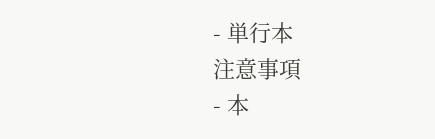- 単行本
注意事項
- 本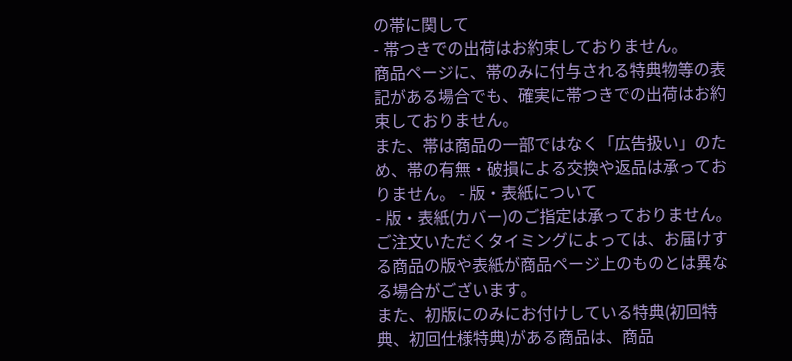の帯に関して
- 帯つきでの出荷はお約束しておりません。
商品ページに、帯のみに付与される特典物等の表記がある場合でも、確実に帯つきでの出荷はお約束しておりません。
また、帯は商品の一部ではなく「広告扱い」のため、帯の有無・破損による交換や返品は承っておりません。 - 版・表紙について
- 版・表紙(カバー)のご指定は承っておりません。ご注文いただくタイミングによっては、お届けする商品の版や表紙が商品ページ上のものとは異なる場合がございます。
また、初版にのみにお付けしている特典(初回特典、初回仕様特典)がある商品は、商品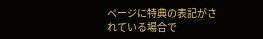ページに特典の表記がされている場合で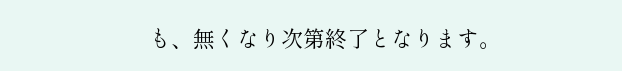も、無くなり次第終了となります。